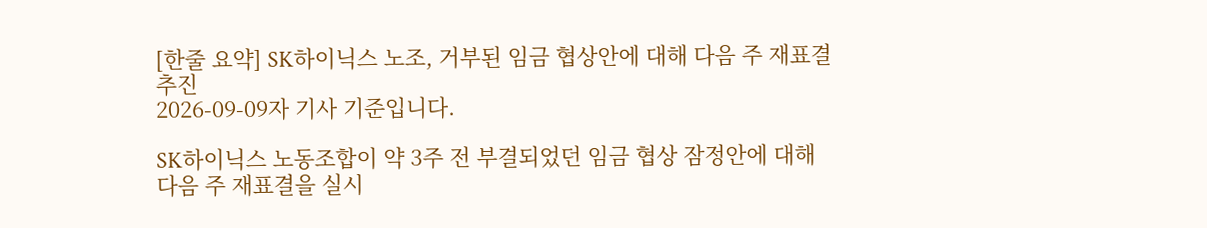[한줄 요약] SK하이닉스 노조, 거부된 임금 협상안에 대해 다음 주 재표결 추진
2026-09-09자 기사 기준입니다.

SK하이닉스 노동조합이 약 3주 전 부결되었던 임금 협상 잠정안에 대해 다음 주 재표결을 실시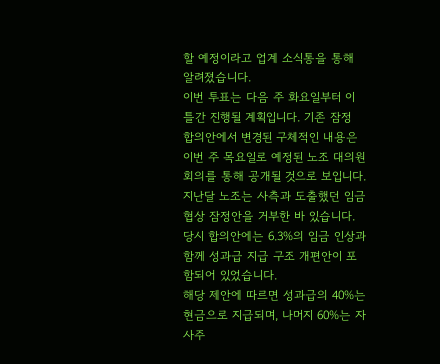할 예정이라고 업계 소식통을 통해 알려졌습니다.
이번 투표는 다음 주 화요일부터 이틀간 진행될 계획입니다. 기존 잠정 합의안에서 변경된 구체적인 내용은 이번 주 목요일로 예정된 노조 대의원 회의를 통해 공개될 것으로 보입니다.
지난달 노조는 사측과 도출했던 임금 협상 잠정안을 거부한 바 있습니다. 당시 합의안에는 6.3%의 임금 인상과 함께 성과급 지급 구조 개편안이 포함되어 있었습니다.
해당 제안에 따르면 성과급의 40%는 현금으로 지급되며, 나머지 60%는 자사주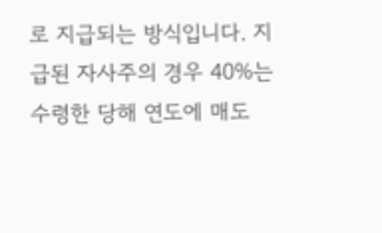로 지급되는 방식입니다. 지급된 자사주의 경우 40%는 수령한 당해 연도에 매도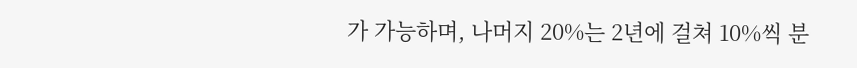가 가능하며, 나머지 20%는 2년에 걸쳐 10%씩 분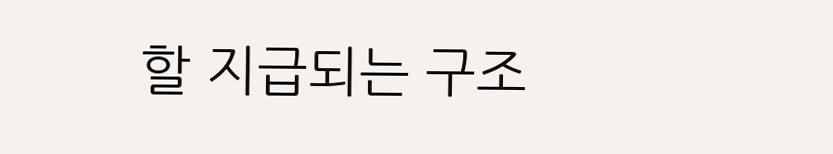할 지급되는 구조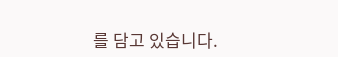를 담고 있습니다.